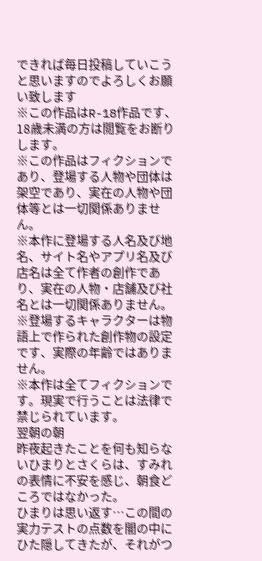できれば毎日投稿していこうと思いますのでよろしくお願い致します
※この作品はR-18作品です、18歳未満の方は閲覧をお断りします。
※この作品はフィクションであり、登場する人物や団体は架空であり、実在の人物や団体等とは一切関係ありません。
※本作に登場する人名及び地名、サイト名やアプリ名及び店名は全て作者の創作であり、実在の人物・店舗及び社名とは一切関係ありません。
※登場するキャラクターは物語上で作られた創作物の設定です、実際の年齢ではありません。
※本作は全てフィクションです。現実で行うことは法律で禁じられています。
翌朝の朝
昨夜起きたことを何も知らないひまりとさくらは、すみれの表情に不安を感じ、朝食どころではなかった。
ひまりは思い返す…この間の実力テストの点数を闇の中にひた隠してきたが、それがつ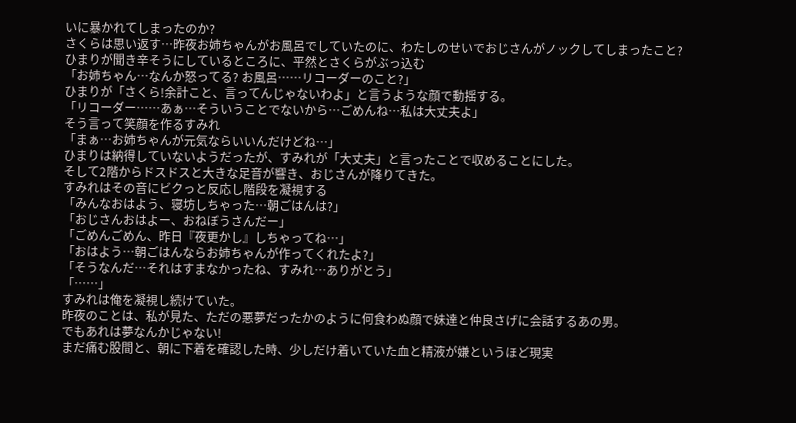いに暴かれてしまったのか?
さくらは思い返す…昨夜お姉ちゃんがお風呂でしていたのに、わたしのせいでおじさんがノックしてしまったこと?
ひまりが聞き辛そうにしているところに、平然とさくらがぶっ込む
「お姉ちゃん…なんか怒ってる? お風呂……リコーダーのこと?」
ひまりが「さくら!余計こと、言ってんじゃないわよ」と言うような顔で動揺する。
「リコーダー……あぁ…そういうことでないから…ごめんね…私は大丈夫よ」
そう言って笑顔を作るすみれ
「まぁ…お姉ちゃんが元気ならいいんだけどね…」
ひまりは納得していないようだったが、すみれが「大丈夫」と言ったことで収めることにした。
そして2階からドスドスと大きな足音が響き、おじさんが降りてきた。
すみれはその音にビクっと反応し階段を凝視する
「みんなおはよう、寝坊しちゃった…朝ごはんは?」
「おじさんおはよー、おねぼうさんだー」
「ごめんごめん、昨日『夜更かし』しちゃってね…」
「おはよう…朝ごはんならお姉ちゃんが作ってくれたよ?」
「そうなんだ…それはすまなかったね、すみれ…ありがとう」
「……」
すみれは俺を凝視し続けていた。
昨夜のことは、私が見た、ただの悪夢だったかのように何食わぬ顔で妹達と仲良さげに会話するあの男。
でもあれは夢なんかじゃない!
まだ痛む股間と、朝に下着を確認した時、少しだけ着いていた血と精液が嫌というほど現実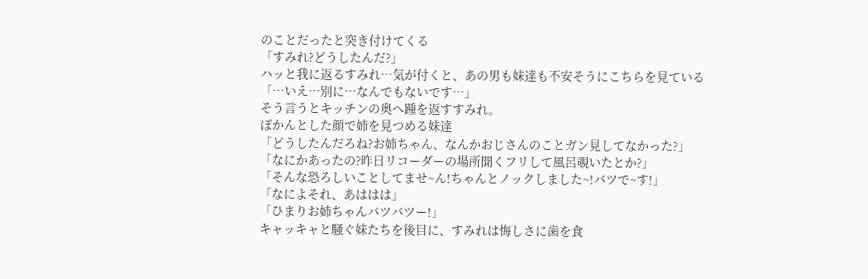のことだったと突き付けてくる
「すみれ?どうしたんだ?」
ハッと我に返るすみれ…気が付くと、あの男も妹達も不安そうにこちらを見ている
「…いえ…別に…なんでもないです…」
そう言うとキッチンの奥へ踵を返すすみれ。
ぽかんとした顔で姉を見つめる妹達
「どうしたんだろね?お姉ちゃん、なんかおじさんのことガン見してなかった?」
「なにかあったの?昨日リコーダーの場所聞くフリして風呂覗いたとか?」
「そんな恐ろしいことしてませ~ん!ちゃんとノックしました~!バツで~す!」
「なによそれ、あははは」
「ひまりお姉ちゃんバツバツー!」
キャッキャと騒ぐ妹たちを後目に、すみれは悔しさに歯を食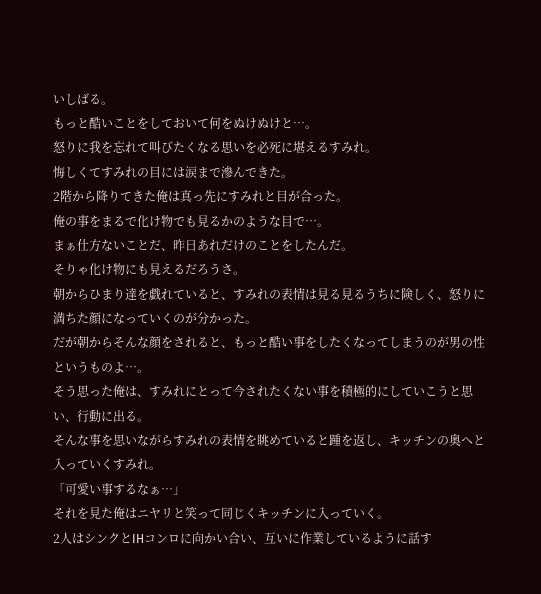いしばる。
もっと酷いことをしておいて何をぬけぬけと…。
怒りに我を忘れて叫びたくなる思いを必死に堪えるすみれ。
悔しくてすみれの目には涙まで滲んできた。
2階から降りてきた俺は真っ先にすみれと目が合った。
俺の事をまるで化け物でも見るかのような目で…。
まぁ仕方ないことだ、昨日あれだけのことをしたんだ。
そりゃ化け物にも見えるだろうさ。
朝からひまり達を戯れていると、すみれの表情は見る見るうちに険しく、怒りに満ちた顔になっていくのが分かった。
だが朝からそんな顔をされると、もっと酷い事をしたくなってしまうのが男の性というものよ…。
そう思った俺は、すみれにとって今されたくない事を積極的にしていこうと思い、行動に出る。
そんな事を思いながらすみれの表情を眺めていると踵を返し、キッチンの奥へと入っていくすみれ。
「可愛い事するなぁ…」
それを見た俺はニヤリと笑って同じくキッチンに入っていく。
2人はシンクとIHコンロに向かい合い、互いに作業しているように話す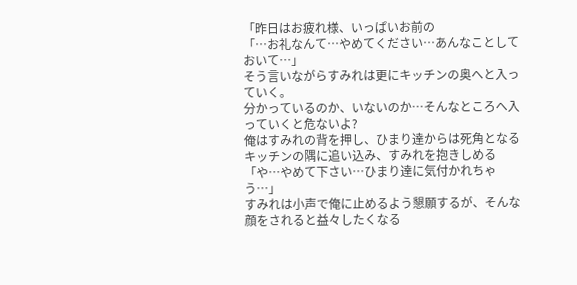「昨日はお疲れ様、いっぱいお前の
「…お礼なんて…やめてください…あんなことしておいて…」
そう言いながらすみれは更にキッチンの奥へと入っていく。
分かっているのか、いないのか…そんなところへ入っていくと危ないよ?
俺はすみれの背を押し、ひまり達からは死角となるキッチンの隅に追い込み、すみれを抱きしめる
「や…やめて下さい…ひまり達に気付かれちゃう…」
すみれは小声で俺に止めるよう懇願するが、そんな顔をされると益々したくなる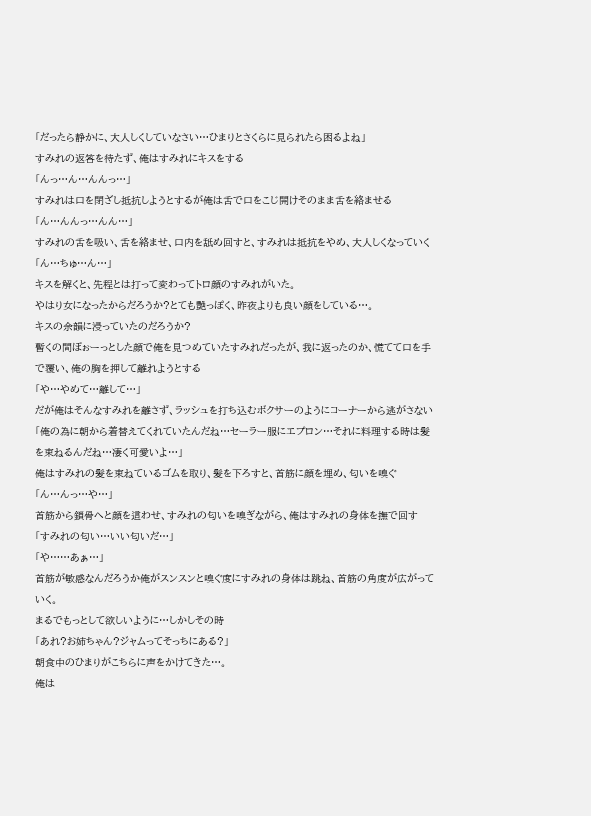「だったら静かに、大人しくしていなさい…ひまりとさくらに見られたら困るよね」
すみれの返答を待たず、俺はすみれにキスをする
「んっ…ん…んんっ…」
すみれは口を閉ざし抵抗しようとするが俺は舌で口をこじ開けそのまま舌を絡ませる
「ん…んんっ…んん…」
すみれの舌を吸い、舌を絡ませ、口内を舐め回すと、すみれは抵抗をやめ、大人しくなっていく
「ん…ちゅ…ん…」
キスを解くと、先程とは打って変わってトロ顔のすみれがいた。
やはり女になったからだろうか?とても艶っぽく、昨夜よりも良い顔をしている…。
キスの余韻に浸っていたのだろうか?
暫くの間ぼぉーっとした顔で俺を見つめていたすみれだったが、我に返ったのか、慌てて口を手で覆い、俺の胸を押して離れようとする
「や…やめて…離して…」
だが俺はそんなすみれを離さず、ラッシュを打ち込むボクサーのようにコーナーから逃がさない
「俺の為に朝から着替えてくれていたんだね…セーラー服にエプロン…それに料理する時は髪を束ねるんだね…凄く可愛いよ…」
俺はすみれの髪を束ねているゴムを取り、髪を下ろすと、首筋に顔を埋め、匂いを嗅ぐ
「ん…んっ…や…」
首筋から鎖骨へと顔を這わせ、すみれの匂いを嗅ぎながら、俺はすみれの身体を撫で回す
「すみれの匂い…いい匂いだ…」
「や……あぁ…」
首筋が敏感なんだろうか俺がスンスンと嗅ぐ度にすみれの身体は跳ね、首筋の角度が広がっていく。
まるでもっとして欲しいように…しかしその時
「あれ?お姉ちゃん?ジャムってそっちにある?」
朝食中のひまりがこちらに声をかけてきた…。
俺は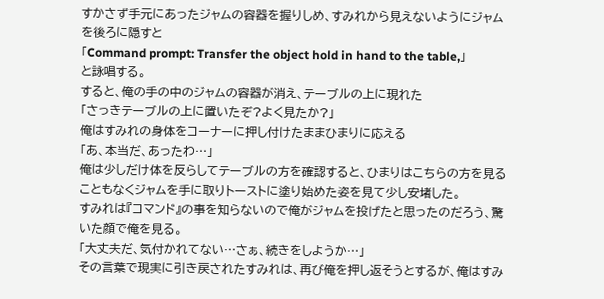すかさず手元にあったジャムの容器を握りしめ、すみれから見えないようにジャムを後ろに隠すと
「Command prompt: Transfer the object hold in hand to the table,」
と詠唱する。
すると、俺の手の中のジャムの容器が消え、テーブルの上に現れた
「さっきテーブルの上に置いたぞ?よく見たか?」
俺はすみれの身体をコーナーに押し付けたままひまりに応える
「あ、本当だ、あったわ…」
俺は少しだけ体を反らしてテーブルの方を確認すると、ひまりはこちらの方を見ることもなくジャムを手に取りトーストに塗り始めた姿を見て少し安堵した。
すみれは『コマンド』の事を知らないので俺がジャムを投げたと思ったのだろう、驚いた顔で俺を見る。
「大丈夫だ、気付かれてない…さぁ、続きをしようか…」
その言葉で現実に引き戻されたすみれは、再び俺を押し返そうとするが、俺はすみ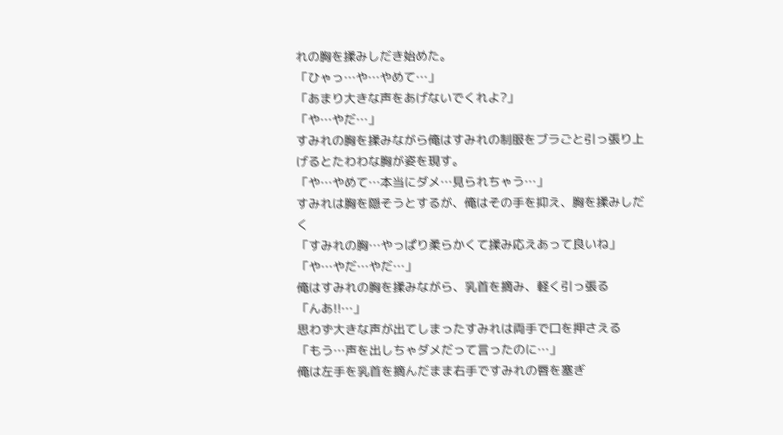れの胸を揉みしだき始めた。
「ひゃっ…や…やめて…」
「あまり大きな声をあげないでくれよ?」
「や…やだ…」
すみれの胸を揉みながら俺はすみれの制服をブラごと引っ張り上げるとたわわな胸が姿を現す。
「や…やめて…本当にダメ…見られちゃう…」
すみれは胸を隠そうとするが、俺はその手を抑え、胸を揉みしだく
「すみれの胸…やっぱり柔らかくて揉み応えあって良いね」
「や…やだ…やだ…」
俺はすみれの胸を揉みながら、乳首を摘み、軽く引っ張る
「んあ!!…」
思わず大きな声が出てしまったすみれは両手で口を押さえる
「もう…声を出しちゃダメだって言ったのに…」
俺は左手を乳首を摘んだまま右手ですみれの唇を塞ぎ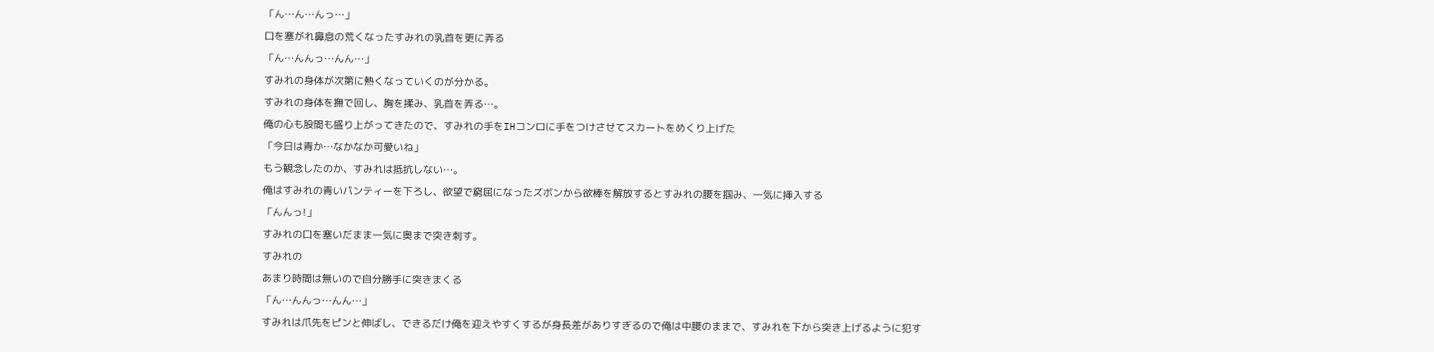「ん…ん…んっ…」
口を塞がれ鼻息の荒くなったすみれの乳首を更に弄る
「ん…んんっ…んん…」
すみれの身体が次第に熱くなっていくのが分かる。
すみれの身体を撫で回し、胸を揉み、乳首を弄る…。
俺の心も股間も盛り上がってきたので、すみれの手をIHコンロに手をつけさせてスカートをめくり上げた
「今日は青か…なかなか可愛いね」
もう観念したのか、すみれは抵抗しない…。
俺はすみれの青いパンティーを下ろし、欲望で窮屈になったズボンから欲棒を解放するとすみれの腰を掴み、一気に挿入する
「んんっ!」
すみれの口を塞いだまま一気に奥まで突き刺す。
すみれの
あまり時間は無いので自分勝手に突きまくる
「ん…んんっ…んん…」
すみれは爪先をピンと伸ばし、できるだけ俺を迎えやすくするが身長差がありすぎるので俺は中腰のままで、すみれを下から突き上げるように犯す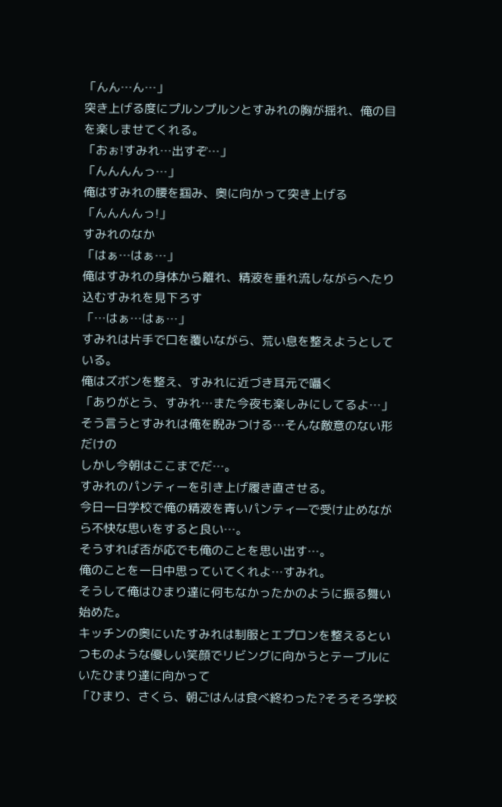「んん…ん…」
突き上げる度にプルンプルンとすみれの胸が揺れ、俺の目を楽しませてくれる。
「おぉ!すみれ…出すぞ…」
「んんんんっ…」
俺はすみれの腰を掴み、奥に向かって突き上げる
「んんんんっ!」
すみれのなか
「はぁ…はぁ…」
俺はすみれの身体から離れ、精液を垂れ流しながらへたり込むすみれを見下ろす
「…はぁ…はぁ…」
すみれは片手で口を覆いながら、荒い息を整えようとしている。
俺はズボンを整え、すみれに近づき耳元で囁く
「ありがとう、すみれ…また今夜も楽しみにしてるよ…」
そう言うとすみれは俺を睨みつける…そんな敵意のない形だけの
しかし今朝はここまでだ…。
すみれのパンティーを引き上げ履き直させる。
今日一日学校で俺の精液を青いパンティ―で受け止めながら不快な思いをすると良い…。
そうすれば否が応でも俺のことを思い出す…。
俺のことを一日中思っていてくれよ…すみれ。
そうして俺はひまり達に何もなかったかのように振る舞い始めた。
キッチンの奥にいたすみれは制服とエプロンを整えるといつものような優しい笑顔でリビングに向かうとテーブルにいたひまり達に向かって
「ひまり、さくら、朝ごはんは食べ終わった?そろそろ学校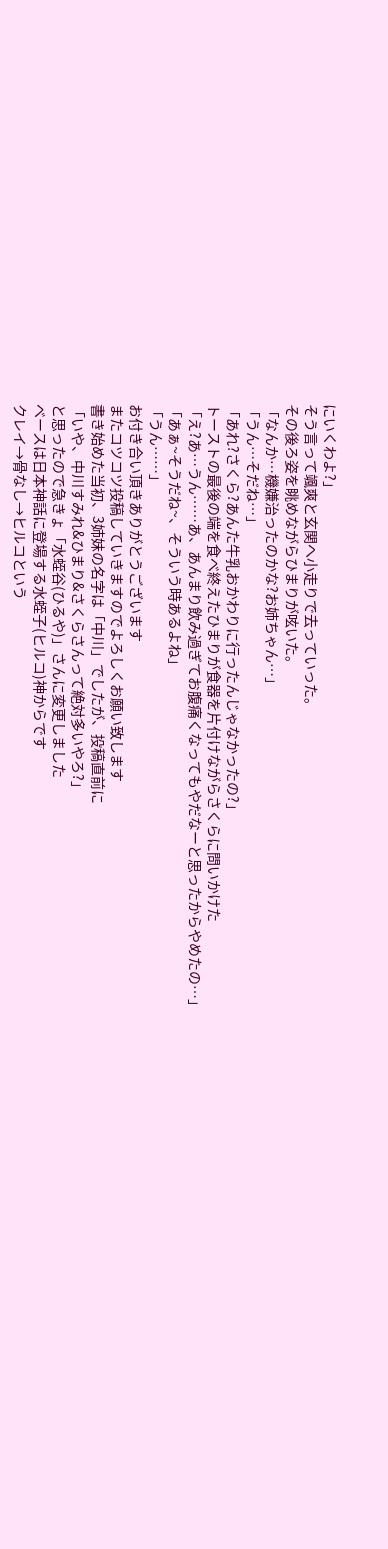にいくわよ?」
そう言って颯爽と玄関へ小走りで去っていった。
その後ろ姿を眺めながらひまりが呟いた。
「なんか…機嫌治ったのかな?お姉ちゃん…」
「うん…そだね…」
「あれ?さくら?あんた牛乳おかわりに行ったんじゃなかったの?」
トーストの最後の端を食べ終えたひまりが食器を片付けながらさくらに問いかけた
「え?あ…うん……あ、あんまり飲み過ぎてお腹痛くなってもやだなーと思ったからやめたの…」
「あぁ~そうだね~、そういう時あるよね」
「うん……」
お付き合い頂きありがとうございます
またコツコツ投稿していきますのでよろしくお願い致します
書き始めた当初、3姉妹の名字は「中川」でしたが、投稿直前に
「いや、中川すみれ&ひまり&さくらさんって絶対多いやろ?」
と思ったので急きょ「水蛭谷(ひるや)」さんに変更しました
ベースは日本神話に登場する水蛭子(ヒルコ)神からです
クレイ→骨なし→ヒルコという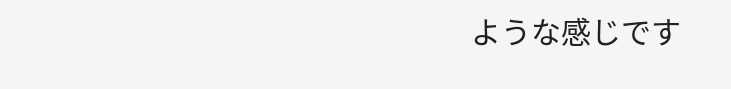ような感じです